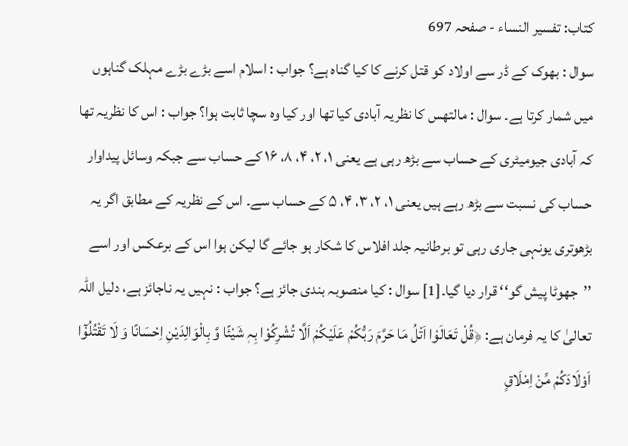کتاب: تفسیر النساء - صفحہ 697
سوال : بھوک کے ڈر سے اولاد کو قتل کرنے کا کیا گناہ ہے؟ جواب : اسلام اسے بڑے بڑے مہلک گناہوں میں شمار کرتا ہے۔ سوال : مالتھس کا نظریہ آبادی کیا تھا اور کیا وہ سچا ثابت ہوا؟ جواب : اس کا نظریہ تھا کہ آبادی جیومیٹری کے حساب سے بڑھ رہی ہے یعنی ۱، ۲، ۴، ۸، ۱۶ کے حساب سے جبکہ وسائل پیداوار حساب کی نسبت سے بڑھ رہے ہیں یعنی ۱، ۲، ۳، ۴، ۵ کے حساب سے۔ اس کے نظریہ کے مطابق اگر یہ بڑھوتری یونہی جاری رہی تو برطانیہ جلد افلاس کا شکار ہو جائے گا لیکن ہوا اس کے برعکس اور اسے ’’جھوٹا پیش گو‘‘ قرار دیا گیا۔[1] سوال : کیا منصوبہ بندی جائز ہے؟ جواب : نہیں یہ ناجائز ہے، دلیل اللہ تعالیٰ کا یہ فرمان ہے: ﴿قُلْ تَعَالَوْا اَتْلُ مَا حَرَّمَ رَبُّکُمْ عَلَیْکُمْ اَلَّا تُشْرِکُوْا بِہٖ شَیْئًا وَّ بِالْوَالِدَیْنِ اِحْسَانًا وَ لَا تَقْتُلُوْٓا اَوْلَادَکُمْ مِّنْ اِمْلَاقٍ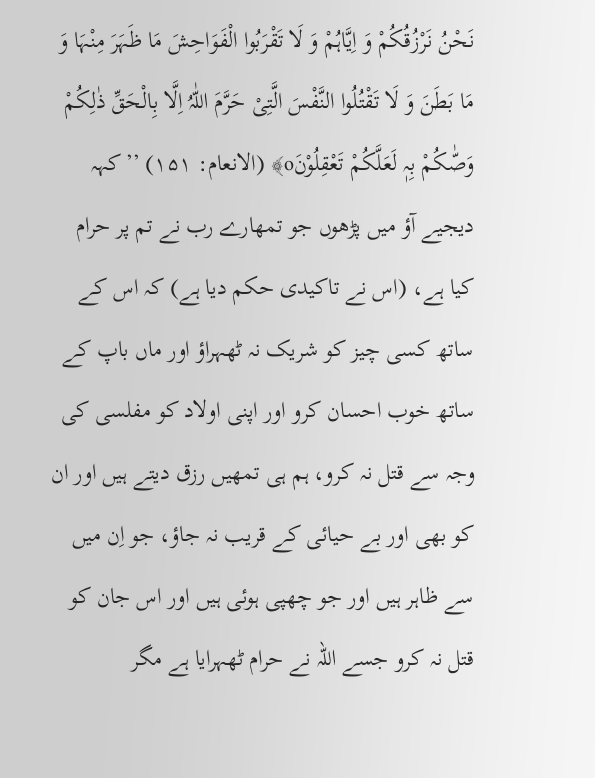نَحْنُ نَرْزُقُکُمْ وَ اِیَّاہُمْ وَ لَا تَقْرَبُوا الْفَوَاحِشَ مَا ظَہَرَ مِنْہَا وَ مَا بَطَنَ وَ لَا تَقْتُلُوا النَّفْسَ الَّتِیْ حَرَّمَ اللّٰہُ اِلَّا بِالْحَقِّ ذٰلِکُمْ وَصّٰکُمْ بِہٖ لَعَلَّکُمْ تَعْقِلُوْنَo﴾ (الانعام: ۱۵۱) ’’کہہ دیجیے آؤ میں پڑھوں جو تمھارے رب نے تم پر حرام کیا ہے، (اس نے تاکیدی حکم دیا ہے) کہ اس کے ساتھ کسی چیز کو شریک نہ ٹھہراؤ اور ماں باپ کے ساتھ خوب احسان کرو اور اپنی اولاد کو مفلسی کی وجہ سے قتل نہ کرو، ہم ہی تمھیں رزق دیتے ہیں اور ان کو بھی اور بے حیائی کے قریب نہ جاؤ، جو اِن میں سے ظاہر ہیں اور جو چھپی ہوئی ہیں اور اس جان کو قتل نہ کرو جسے اللہ نے حرام ٹھہرایا ہے مگر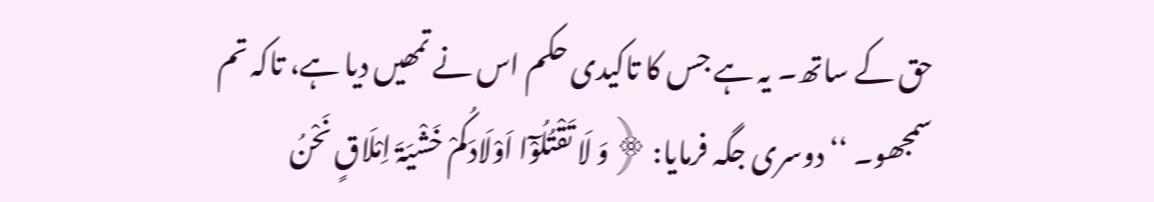حق کے ساتھ۔ یہ ہے جس کا تاکیدی حکم اس نے تمھیں دیا ہے، تاکہ تم سمجھو۔ ‘‘ دوسری جگہ فرمایا: ﴿وَ لَا تَقْتُلُوْٓا اَوْلَادَکُمْ خَشْیَۃَ اِمْلَاقٍ نَحْنُ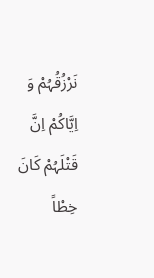نَرْزُقُہُمْ وَ اِیَّاکُمْ اِنَّ قَتْلَہُمْ کَانَ خِطْاً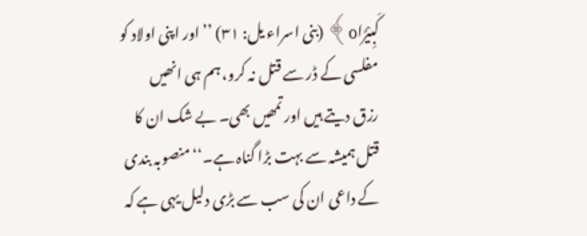کَبِیْرًاo﴾ (بنی اسراء یل: ۳۱) ’’اور اپنی اولاد کو مفلسی کے ڈر سے قتل نہ کرو، ہم ہی انھیں رزق دیتے ہیں اور تمھیں بھی۔ بے شک ان کا قتل ہمیشہ سے بہت بڑا گناہ ہے۔‘‘ منصوبہ بندی کے داعی ان کی سب سے بڑی دلیل یہی ہے کہ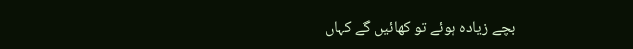بچے زیادہ ہوئے تو کھائیں گے کہاں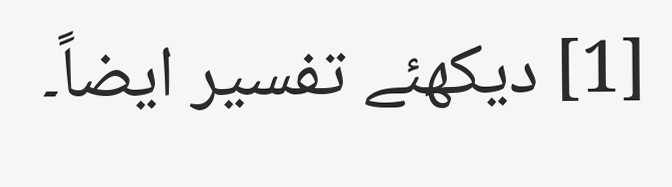[1] دیکھئے تفسیر ایضاً۔